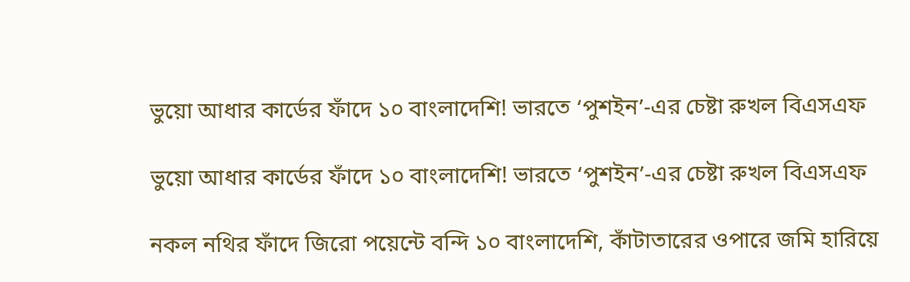ভুয়ো আধার কার্ডের ফাঁদে ১০ বাংলাদেশি! ভারতে ‘পুশইন’-এর চেষ্টা রুখল বিএসএফ

ভুয়ো আধার কার্ডের ফাঁদে ১০ বাংলাদেশি! ভারতে ‘পুশইন’-এর চেষ্টা রুখল বিএসএফ

নকল নথির ফাঁদে জিরো পয়েন্টে বন্দি ১০ বাংলাদেশি, কাঁটাতারের ওপারে জমি হারিয়ে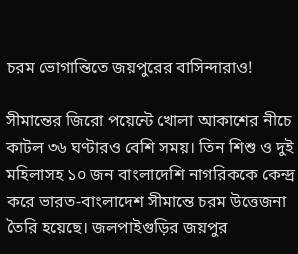চরম ভোগান্তিতে জয়পুরের বাসিন্দারাও!

সীমান্তের জিরো পয়েন্টে খোলা আকাশের নীচে কাটল ৩৬ ঘণ্টারও বেশি সময়। তিন শিশু ও দুই মহিলাসহ ১০ জন বাংলাদেশি নাগরিককে কেন্দ্র করে ভারত-বাংলাদেশ সীমান্তে চরম উত্তেজনা তৈরি হয়েছে। জলপাইগুড়ির জয়পুর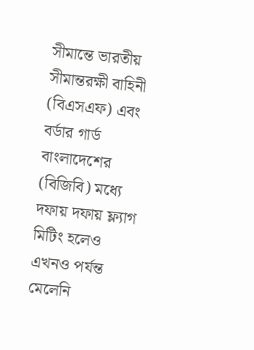সীমান্তে ভারতীয় সীমান্তরক্ষী বাহিনী (বিএসএফ) এবং বর্ডার গার্ড বাংলাদেশের (বিজিবি) মধ্যে দফায় দফায় ফ্ল্যাগ মিটিং হলেও এখনও পর্যন্ত মেলেনি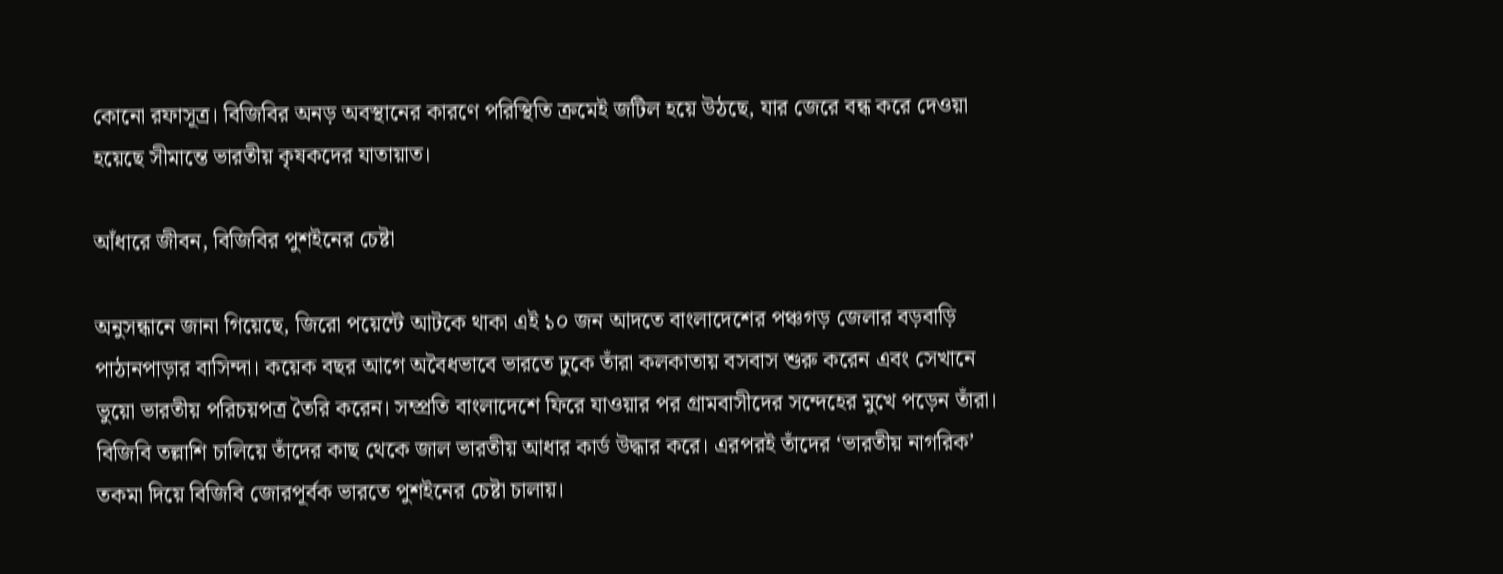কোনো রফাসূত্র। বিজিবির অনড় অবস্থানের কারণে পরিস্থিতি ক্রমেই জটিল হয়ে উঠছে, যার জেরে বন্ধ করে দেওয়া হয়েছে সীমান্তে ভারতীয় কৃষকদের যাতায়াত।

আঁধারে জীবন, বিজিবির পুশইনের চেষ্টা

অনুসন্ধানে জানা গিয়েছে, জিরো পয়েন্টে আটকে থাকা এই ১০ জন আদতে বাংলাদেশের পঞ্চগড় জেলার বড়বাড়ি পাঠানপাড়ার বাসিন্দা। কয়েক বছর আগে অবৈধভাবে ভারতে ঢুকে তাঁরা কলকাতায় বসবাস শুরু করেন এবং সেখানে ভুয়ো ভারতীয় পরিচয়পত্র তৈরি করেন। সম্প্রতি বাংলাদেশে ফিরে যাওয়ার পর গ্রামবাসীদের সন্দেহের মুখে পড়েন তাঁরা। বিজিবি তল্লাশি চালিয়ে তাঁদের কাছ থেকে জাল ভারতীয় আধার কার্ড উদ্ধার করে। এরপরই তাঁদের ‘ভারতীয় নাগরিক’ তকমা দিয়ে বিজিবি জোরপূর্বক ভারতে পুশইনের চেষ্টা চালায়।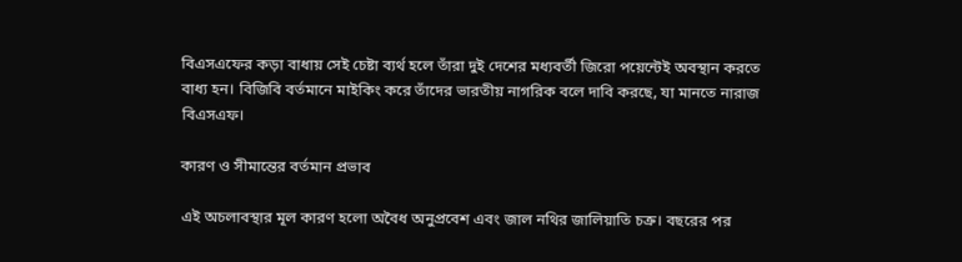বিএসএফের কড়া বাধায় সেই চেষ্টা ব্যর্থ হলে তাঁরা দুই দেশের মধ্যবর্তী জিরো পয়েন্টেই অবস্থান করতে বাধ্য হন। বিজিবি বর্তমানে মাইকিং করে তাঁদের ভারতীয় নাগরিক বলে দাবি করছে, যা মানতে নারাজ বিএসএফ।

কারণ ও সীমান্তের বর্তমান প্রভাব

এই অচলাবস্থার মূল কারণ হলো অবৈধ অনুপ্রবেশ এবং জাল নথির জালিয়াতি চক্র। বছরের পর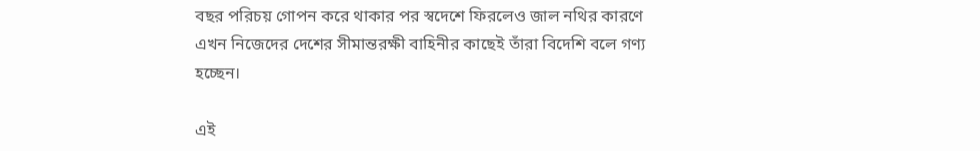বছর পরিচয় গোপন করে থাকার পর স্বদেশে ফিরলেও জাল নথির কারণে এখন নিজেদের দেশের সীমান্তরক্ষী বাহিনীর কাছেই তাঁরা বিদেশি বলে গণ্য হচ্ছেন।

এই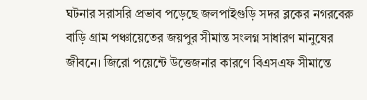ঘটনার সরাসরি প্রভাব পড়েছে জলপাইগুড়ি সদর ব্লকের নগরবেরু বাড়ি গ্রাম পঞ্চায়েতের জয়পুর সীমান্ত সংলগ্ন সাধারণ মানুষের জীবনে। জিরো পয়েন্টে উত্তেজনার কারণে বিএসএফ সীমান্তে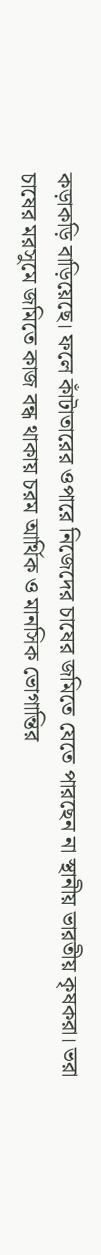কড়াকড়ি বাড়িয়েছে। ফলে কাঁটাতারের ওপারে নিজেদের চাষের জমিতে যেতে পারছেন না স্থানীয় ভারতীয় কৃষকরা। ভরা চাষের মরসুমে জমিতে কাজ বন্ধ থাকায় চরম আর্থিক ও মানসিক ভোগান্তির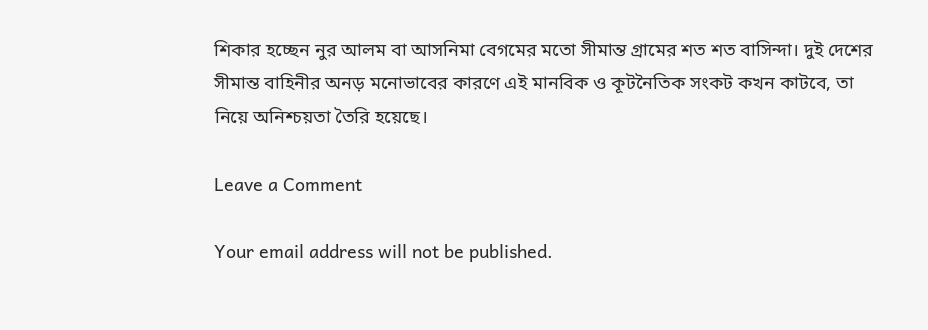শিকার হচ্ছেন নুর আলম বা আসনিমা বেগমের মতো সীমান্ত গ্রামের শত শত বাসিন্দা। দুই দেশের সীমান্ত বাহিনীর অনড় মনোভাবের কারণে এই মানবিক ও কূটনৈতিক সংকট কখন কাটবে, তা নিয়ে অনিশ্চয়তা তৈরি হয়েছে।

Leave a Comment

Your email address will not be published.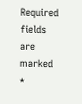Required fields are marked *